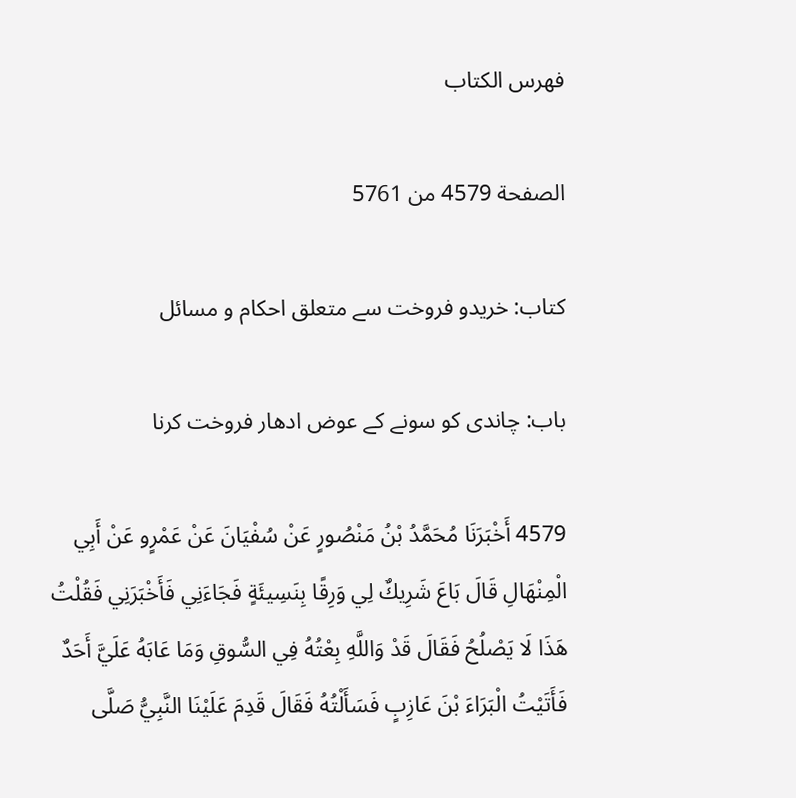فهرس الكتاب

الصفحة 4579 من 5761

کتاب: خریدو فروخت سے متعلق احکام و مسائل

باب: چاندی کو سونے کے عوض ادھار فروخت کرنا

4579 أَخْبَرَنَا مُحَمَّدُ بْنُ مَنْصُورٍ عَنْ سُفْيَانَ عَنْ عَمْرٍو عَنْ أَبِي الْمِنْهَالِ قَالَ بَاعَ شَرِيكٌ لِي وَرِقًا بِنَسِيئَةٍ فَجَاءَنِي فَأَخْبَرَنِي فَقُلْتُ هَذَا لَا يَصْلُحُ فَقَالَ قَدْ وَاللَّهِ بِعْتُهُ فِي السُّوقِ وَمَا عَابَهُ عَلَيَّ أَحَدٌ فَأَتَيْتُ الْبَرَاءَ بْنَ عَازِبٍ فَسَأَلْتُهُ فَقَالَ قَدِمَ عَلَيْنَا النَّبِيُّ صَلَّى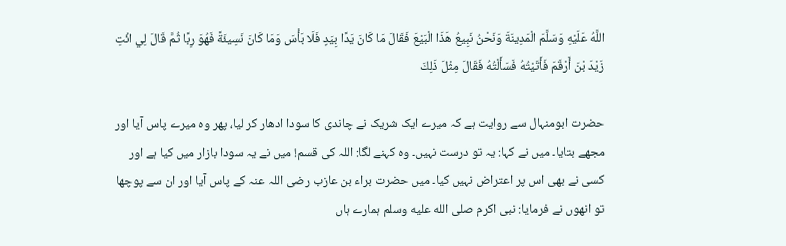اللَّهُ عَلَيْهِ وَسَلَّمَ الْمَدِينَةَ وَنَحْنُ نَبِيعُ هَذَا الْبَيْعَ فَقَالَ مَا كَانَ يَدًا بِيَدٍ فَلَا بَأْسَ وَمَا كَانَ نَسِيئَةً فَهُوَ رِبًا ثُمَّ قَالَ لِي ائْتِ زَيْدَ بْنَ أَرْقَمَ فَأَتَيْتُهُ فَسَأَلْتُهُ فَقَالَ مِثْلَ ذَلِكَ

حضرت ابومنہال سے روایت ہے کہ میرے ایک شریک نے چاندی کا سودا ادھار کر لیا، پھر وہ میرے پاس آیا اور مجھے بتایا۔ میں نے کہا: یہ تو درست نہیں۔ وہ کہنے لگا: اللہ کی قسم! میں نے یہ سودا بازار میں کیا ہے اور کسی نے بھی اس پر اعتراض نہیں کیا۔ میں حضرت براء بن عازب رضی اللہ عنہ کے پاس آیا اور ان سے پوچھا تو انھوں نے فرمایا: نبی اکرم صلى الله عليه وسلم ہمارے ہاں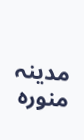مدینہ منورہ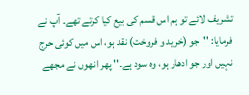تشریف لائے تو ہم اس قسم کی بیع کیا کرتے تھے۔ آپ نے فرمایا: ''جو (خرید و فروخت) نقد ہو، اس میں کوئی حرج نہیں اور جو ادھار ہو، وہ سود ہے۔'' پھر انھوں نے مجھے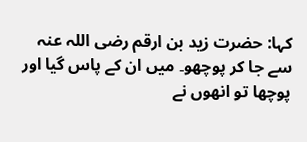کہا: حضرت زید بن ارقم رضی اللہ عنہ سے جا کر پوچھو۔ میں ان کے پاس گیا اور پوچھا تو انھوں نے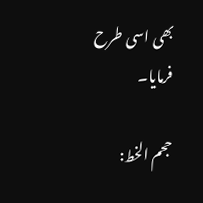بھی اسی طرح فرمایا۔

حجم الخط: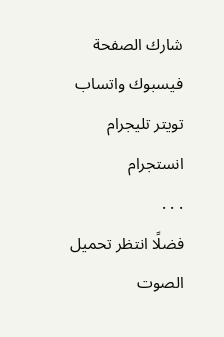شارك الصفحة
فيسبوك واتساب تويتر تليجرام انستجرام
. . .
فضلًا انتظر تحميل الصوت